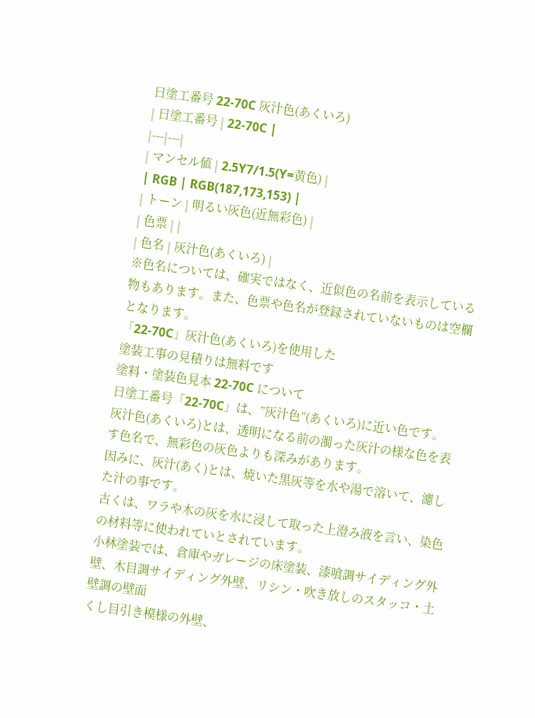日塗工番号 22-70C 灰汁色(あくいろ)
| 日塗工番号 | 22-70C |
|---|---|
| マンセル値 | 2.5Y7/1.5(Y=黄色) |
| RGB | RGB(187,173,153) |
| トーン | 明るい灰色(近無彩色) |
| 色票 | |
| 色名 | 灰汁色(あくいろ) |
※色名については、確実ではなく、近似色の名前を表示している物もあります。また、色票や色名が登録されていないものは空欄となります。
「22-70C」灰汁色(あくいろ)を使用した
塗装工事の見積りは無料です
塗料・塗装色見本 22-70C について
日塗工番号「22-70C」は、”灰汁色”(あくいろ)に近い色です。
灰汁色(あくいろ)とは、透明になる前の濁った灰汁の様な色を表す色名で、無彩色の灰色よりも深みがあります。
因みに、灰汁(あく)とは、焼いた黒灰等を水や湯で溶いて、濾した汁の事です。
古くは、ワラや木の灰を水に浸して取った上澄み液を言い、染色の材料等に使われていとされています。
小林塗装では、倉庫やガレージの床塗装、漆喰調サイディング外壁、木目調サイディング外壁、リシン・吹き放しのスタッコ・土壁調の壁面
くし目引き模様の外壁、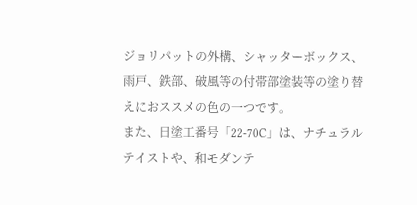ジョリパットの外構、シャッターボックス、雨戸、鉄部、破風等の付帯部塗装等の塗り替えにおススメの色の一つです。
また、日塗工番号「22-70C」は、ナチュラルテイストや、和モダンテ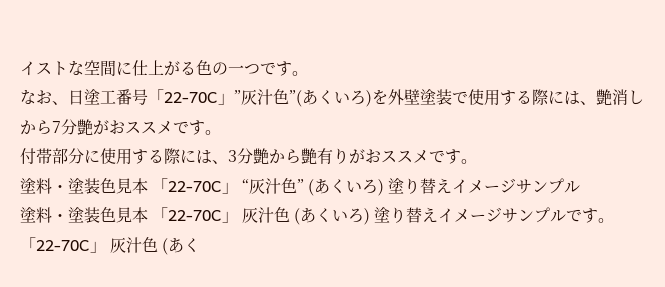イストな空間に仕上がる色の一つです。
なお、日塗工番号「22-70C」”灰汁色”(あくいろ)を外壁塗装で使用する際には、艶消しから7分艶がおススメです。
付帯部分に使用する際には、3分艶から艶有りがおススメです。
塗料・塗装色見本 「22-70C」 “灰汁色” (あくいろ) 塗り替えイメージサンプル
塗料・塗装色見本 「22-70C」 灰汁色 (あくいろ) 塗り替えイメージサンプルです。
「22-70C」 灰汁色 (あく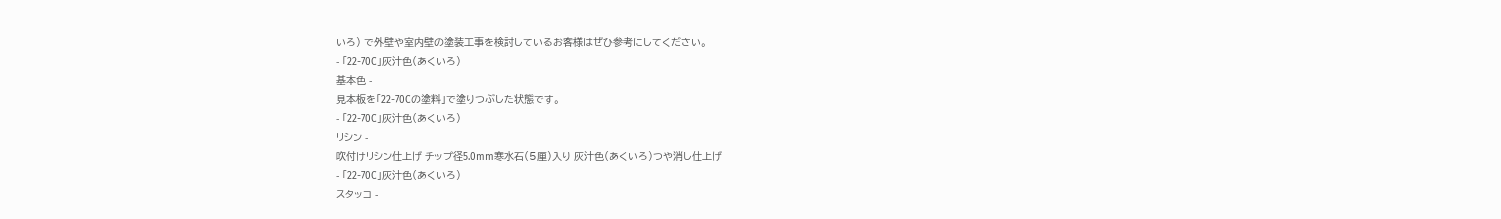いろ) で外壁や室内壁の塗装工事を検討しているお客様はぜひ参考にしてください。
- 「22-70C」灰汁色(あくいろ)
基本色 -
見本板を「22-70Cの塗料」で塗りつぶした状態です。
- 「22-70C」灰汁色(あくいろ)
リシン -
吹付けリシン仕上げ チップ径5.0mm寒水石(5厘)入り 灰汁色(あくいろ)つや消し仕上げ
- 「22-70C」灰汁色(あくいろ)
スタッコ -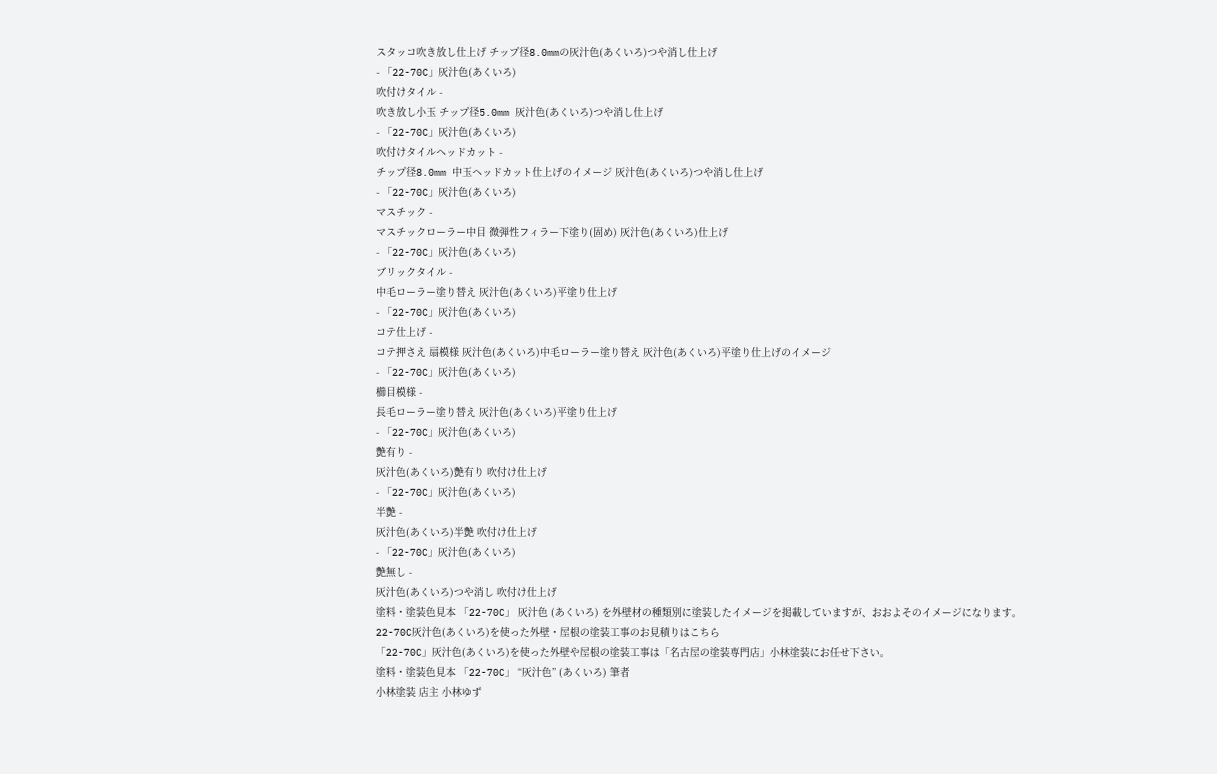スタッコ吹き放し仕上げ チップ径8.0mmの灰汁色(あくいろ)つや消し仕上げ
- 「22-70C」灰汁色(あくいろ)
吹付けタイル -
吹き放し小玉 チップ径5.0mm 灰汁色(あくいろ)つや消し仕上げ
- 「22-70C」灰汁色(あくいろ)
吹付けタイルヘッドカット -
チップ径8.0mm 中玉ヘッドカット仕上げのイメージ 灰汁色(あくいろ)つや消し仕上げ
- 「22-70C」灰汁色(あくいろ)
マスチック -
マスチックローラー中目 微弾性フィラー下塗り(固め) 灰汁色(あくいろ)仕上げ
- 「22-70C」灰汁色(あくいろ)
ブリックタイル -
中毛ローラー塗り替え 灰汁色(あくいろ)平塗り仕上げ
- 「22-70C」灰汁色(あくいろ)
コテ仕上げ -
コテ押さえ 扇模様 灰汁色(あくいろ)中毛ローラー塗り替え 灰汁色(あくいろ)平塗り仕上げのイメージ
- 「22-70C」灰汁色(あくいろ)
櫛目模様 -
長毛ローラー塗り替え 灰汁色(あくいろ)平塗り仕上げ
- 「22-70C」灰汁色(あくいろ)
艶有り -
灰汁色(あくいろ)艶有り 吹付け仕上げ
- 「22-70C」灰汁色(あくいろ)
半艶 -
灰汁色(あくいろ)半艶 吹付け仕上げ
- 「22-70C」灰汁色(あくいろ)
艶無し -
灰汁色(あくいろ)つや消し 吹付け仕上げ
塗料・塗装色見本 「22-70C」 灰汁色 (あくいろ) を外壁材の種類別に塗装したイメージを掲載していますが、おおよそのイメージになります。
22-70C灰汁色(あくいろ)を使った外壁・屋根の塗装工事のお見積りはこちら
「22-70C」灰汁色(あくいろ)を使った外壁や屋根の塗装工事は「名古屋の塗装専門店」小林塗装にお任せ下さい。
塗料・塗装色見本 「22-70C」 “灰汁色” (あくいろ) 筆者
小林塗装 店主 小林ゆず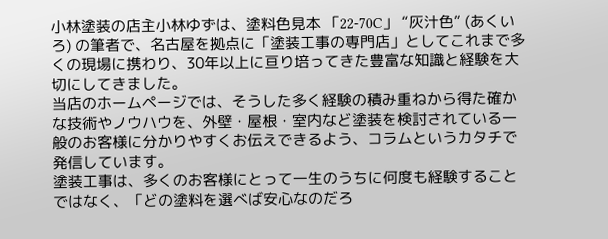小林塗装の店主小林ゆずは、塗料色見本 「22-70C」 “灰汁色” (あくいろ) の筆者で、名古屋を拠点に「塗装工事の専門店」としてこれまで多くの現場に携わり、30年以上に亘り培ってきた豊富な知識と経験を大切にしてきました。
当店のホームページでは、そうした多く経験の積み重ねから得た確かな技術やノウハウを、外壁・屋根・室内など塗装を検討されている一般のお客様に分かりやすくお伝えできるよう、コラムというカタチで発信しています。
塗装工事は、多くのお客様にとって一生のうちに何度も経験することではなく、「どの塗料を選べば安心なのだろ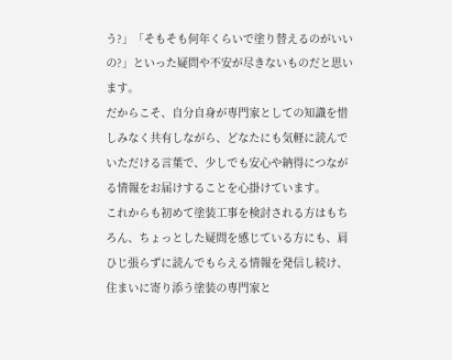う?」「そもそも何年くらいで塗り替えるのがいいの?」といった疑問や不安が尽きないものだと思います。
だからこそ、自分自身が専門家としての知識を惜しみなく共有しながら、どなたにも気軽に読んでいただける言葉で、少しでも安心や納得につながる情報をお届けすることを心掛けています。
これからも初めて塗装工事を検討される方はもちろん、ちょっとした疑問を感じている方にも、肩ひじ張らずに読んでもらえる情報を発信し続け、住まいに寄り添う塗装の専門家と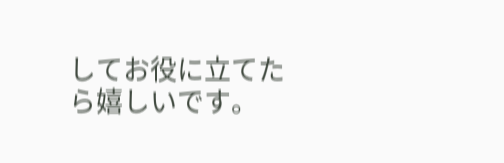してお役に立てたら嬉しいです。